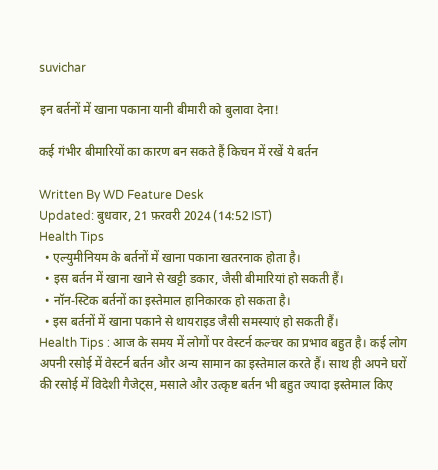suvichar

इन बर्तनों में खाना पकाना यानी बीमारी को बुलावा देना!

कई गंभीर बीमारियों का कारण बन सकते हैं किचन में रखें ये बर्तन

Written By WD Feature Desk
Updated: बुधवार, 21 फ़रवरी 2024 (14:52 IST)
Health Tips
  • एल्युमीनियम के बर्तनों में खाना पकाना खतरनाक होता है।
  • इस बर्तन में खाना खाने से खट्टी डकार, जैसी बीमारियां हो सकती हैं।
  • नॉन-स्टिक बर्तनों का इस्तेमाल हानिकारक हो सकता है।
  • इस बर्तनों में खाना पकाने से थायराइड जैसी समस्याएं हो सकती हैं।
Health Tips : आज के समय में लोगों पर वेस्टर्न कल्चर का प्रभाव बहुत है। कई लोग अपनी रसोई में वेस्टर्न बर्तन और अन्य सामान का इस्तेमाल करते हैं। साथ ही अपने घरों की रसोई में विदेशी गैजेट्स, मसाले और उत्कृष्ट बर्तन भी बहुत ज्यादा इस्तेमाल किए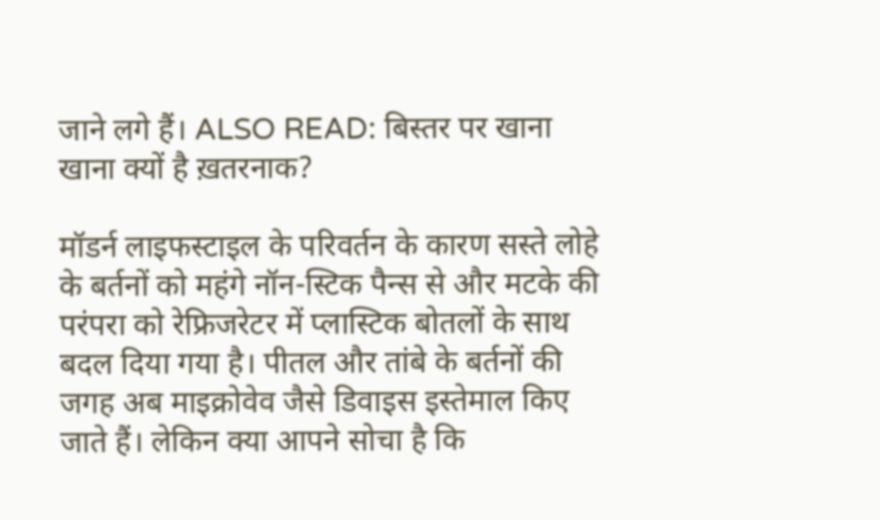जाने लगे हैं। ALSO READ: बिस्तर पर खाना खाना क्यों है ख़तरनाक?

मॉडर्न लाइफस्टाइल के परिवर्तन के कारण सस्ते लोहे के बर्तनों को महंगे नॉन-स्टिक पैन्स से और मटके की परंपरा को रेफ्रिजरेटर में प्लास्टिक बोतलों के साथ बदल दिया गया है। पीतल और तांबे के बर्तनों की जगह अब माइक्रोवेव जैसे डिवाइस इस्तेमाल किए जाते हैं। लेकिन क्या आपने सोचा है कि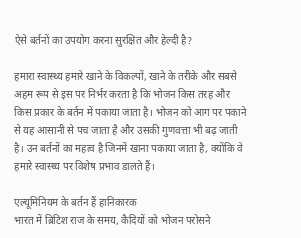ऐसे बर्तनों का उपयोग करना सुरक्षित और हेल्दी है?

हमारा स्वास्थ्य हमारे खाने के विकल्पों, खाने के तरीके और सबसे अहम रूप से इस पर निर्भर करता है कि भोजन किस तरह और किस प्रकार के बर्तन में पकाया जाता है। भोजन को आग पर पकाने से यह आसानी से पच जाता है और उसकी गुणवत्ता भी बढ़ जाती है। उन बर्तनों का महत्व है जिनमें खाना पकाया जाता है, क्योंकि वे हमारे स्वास्थ्य पर विशेष प्रभाव डालते हैं।

एल्यूमिनियम के बर्तन हैं हानिकारक
भारत में ब्रिटिश राज के समय, कैदियों को भोजन परोसने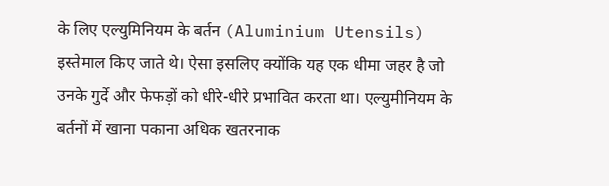के लिए एल्युमिनियम के बर्तन (Aluminium Utensils) इस्तेमाल किए जाते थे। ऐसा इसलिए क्योंकि यह एक धीमा जहर है जो उनके गुर्दे और फेफड़ों को धीरे-धीरे प्रभावित करता था। एल्युमीनियम के बर्तनों में खाना पकाना अधिक खतरनाक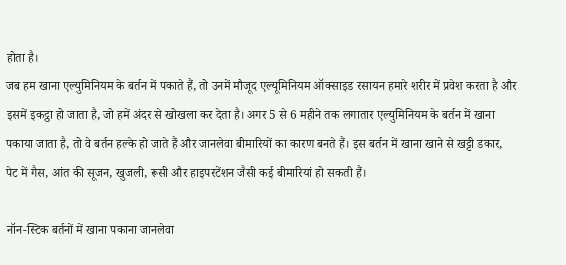होता है।
जब हम खाना एल्युमिनियम के बर्तन में पकाते हैं, तो उनमें मौजूद एल्यूमिनियम ऑक्साइड रसायन हमारे शरीर में प्रवेश करता है और इसमें इकट्ठा हो जाता है, जो हमें अंदर से खोखला कर देता है। अगर 5 से 6 महीने तक लगातार एल्युमिनियम के बर्तन में खाना पकाया जाता है, तो वे बर्तन हल्के हो जाते हैं और जानलेवा बीमारियों का कारण बनते हैं। इस बर्तन में खाना खाने से खट्टी डकार, पेट में गैस, आंत की सूजन, खुजली, रूसी और हाइपरटेंशन जैसी कई बीमारियां हो सकती हैं।

नॉन-स्टिक बर्तनों में खाना पकाना जानलेवा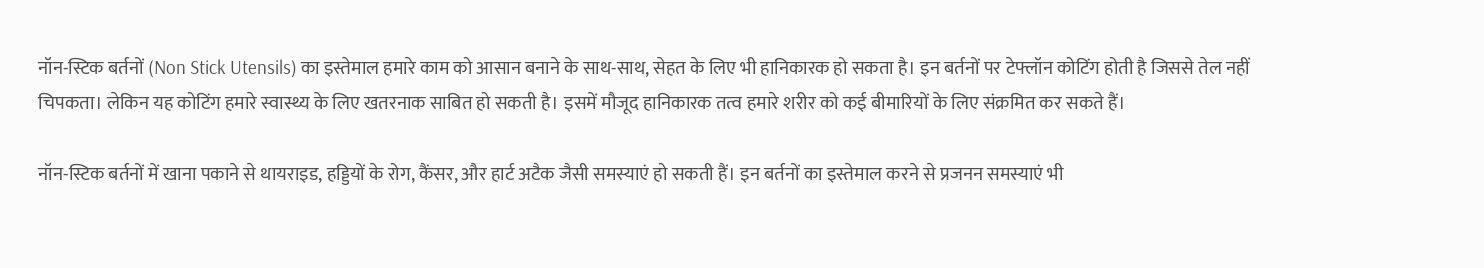नॉन-स्टिक बर्तनों (Non Stick Utensils) का इस्तेमाल हमारे काम को आसान बनाने के साथ-साथ, सेहत के लिए भी हानिकारक हो सकता है। इन बर्तनों पर टेफ्लॉन कोटिंग होती है जिससे तेल नहीं चिपकता। लेकिन यह कोटिंग हमारे स्वास्थ्य के लिए खतरनाक साबित हो सकती है। इसमें मौजूद हानिकारक तत्व हमारे शरीर को कई बीमारियों के लिए संक्रमित कर सकते हैं।

नॉन-स्टिक बर्तनों में खाना पकाने से थायराइड, हड्डियों के रोग, कैंसर, और हार्ट अटैक जैसी समस्याएं हो सकती हैं। इन बर्तनों का इस्तेमाल करने से प्रजनन समस्याएं भी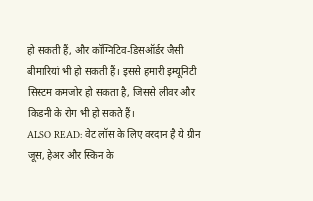हो सकती हैं, और कॉग्निटिव-डिसऑर्डर जैसी बीमारियां भी हो सकती हैं। इससे हमारी इम्यूनिटी सिस्टम कमजोर हो सकता है, जिससे लीवर और किडनी के रोग भी हो सकते हैं।
ALSO READ: वेट लॉस के लिए वरदान है ये ग्रीन जूस, हेअर और स्किन के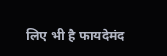लिए भी है फायदेमंद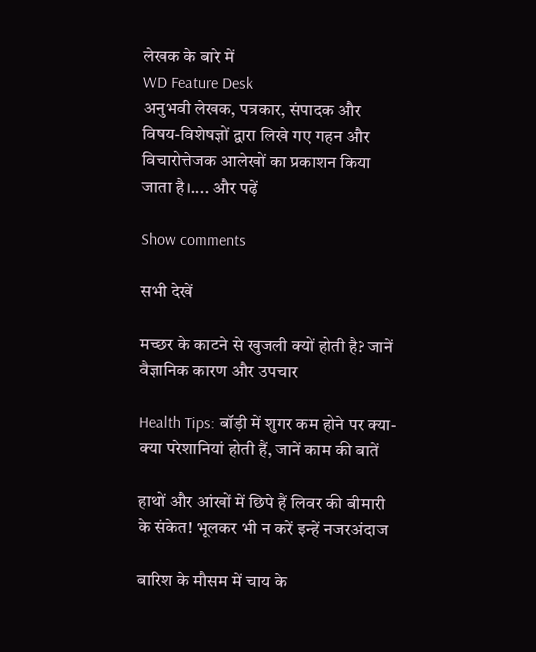लेखक के बारे में
WD Feature Desk
अनुभवी लेखक, पत्रकार, संपादक और विषय-विशेषज्ञों द्वारा लिखे गए गहन और विचारोत्तेजक आलेखों का प्रकाशन किया जाता है।.... और पढ़ें

Show comments

सभी देखें

मच्छर के काटने से खुजली क्यों होती है? जानें वैज्ञानिक कारण और उपचार

Health Tips: बॉड़ी में शुगर कम होने पर क्या-क्या परेशानियां होती हैं, जानें काम की बातें

हाथों और आंखों में छिपे हैं लिवर की बीमारी के संकेत! भूलकर भी न करें इन्हें नजरअंदाज

बारिश के मौसम में चाय के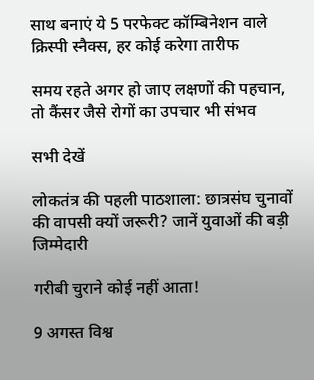साथ बनाएं ये 5 परफेक्ट कॉम्बिनेशन वाले क्रिस्पी स्नैक्स, हर कोई करेगा तारीफ

समय रहते अगर हो जाए लक्षणों की पहचान, तो कैंसर जैसे रोगों का उपचार भी संभव

सभी देखें

लोकतंत्र की पहली पाठशाला: छात्रसंघ चुनावों की वापसी क्यों जरूरी? जानें युवाओं की बड़ी जिम्मेदारी

गरीबी चुराने कोई नहीं आता!

9 अगस्त विश्व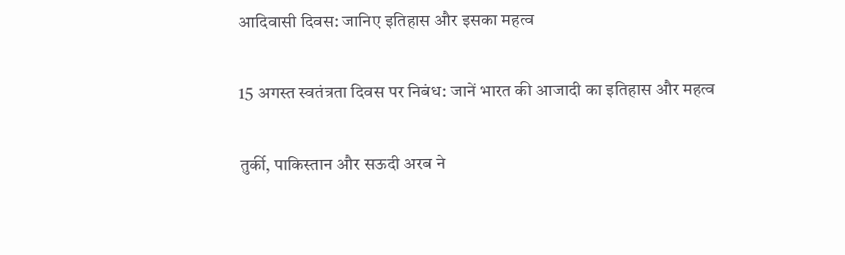आदिवासी दिवस: जानिए इतिहास और इसका महत्व

15 अगस्त स्वतंत्रता दिवस पर निबंध: जानें भारत की आजादी का इतिहास और महत्व

तुर्की, पाकिस्तान और सऊदी अरब ने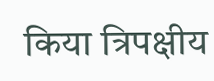किया त्रिपक्षीय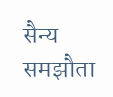सैन्य समझौता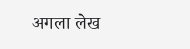अगला लेख